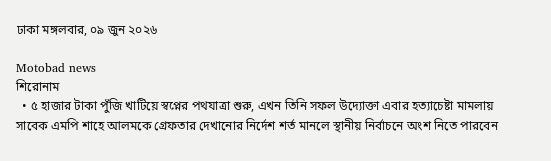ঢাকা মঙ্গলবার, ০৯ জুন ২০২৬

Motobad news
শিরোনাম
  • ৫ হাজার টাকা পুঁজি খাটিয়ে স্বপ্নের পথযাত্রা শুরু, এখন তিনি সফল উদ্যোক্তা এবার হত্যাচেষ্টা মামলায় সাবেক এমপি শাহে আলমকে গ্রেফতার দেখানোর নির্দেশ শর্ত মানলে স্থানীয় নির্বাচনে অংশ নিতে পারবেন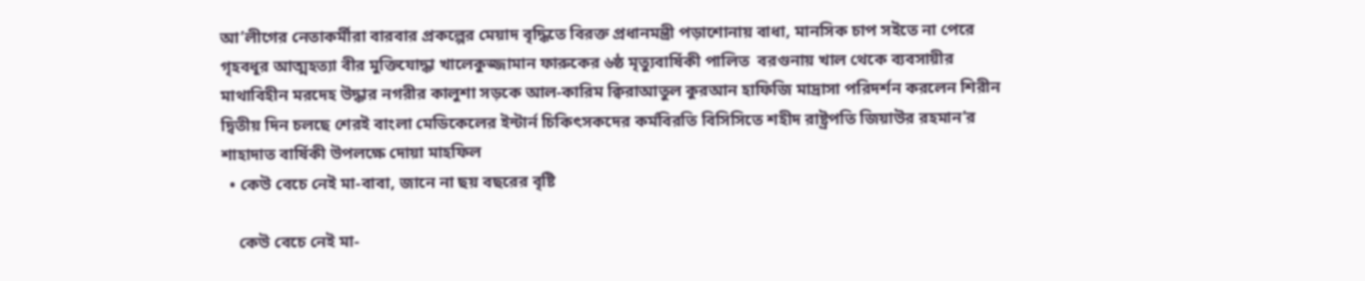আ’লীগের নেতাকর্মীরা বারবার প্রকল্পের মেয়াদ বৃদ্ধিতে বিরক্ত প্রধানমন্ত্রী পড়াশোনায় বাধা, মানসিক চাপ সইতে না পেরে গৃহবধূর আত্মহত্যা বীর মুক্তিযোদ্ধা খালেকুজ্জামান ফারুকের ৬ষ্ঠ মৃত্যুবার্ষিকী ‍পালিত  বরগুনায় খাল থেকে ব্যবসায়ীর মাথাবিহীন মরদেহ উদ্ধার নগরীর কালুশা সড়কে আল-কারিম ক্বিরাআতুল কুরআন হাফিজি মাদ্রাসা পরিদর্শন করলেন শিরীন দ্বিতীয় দিন চলছে শেরই বাংলা মেডিকেলের ইন্টার্ন চিকিৎসকদের কর্মবিরতি বিসিসিতে শহীদ রাষ্ট্রপতি জিয়াউর রহম‍ান’র শাহাদাত বার্ষিকী ‍উপলক্ষে দোয়া মাহফিল
  • কেউ বেচে নেই মা-বাবা, জানে না ছয় বছরের বৃষ্টি

    কেউ বেচে নেই মা-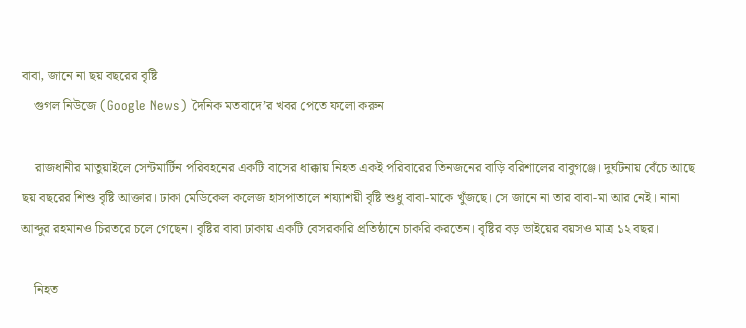বাবা, জানে না ছয় বছরের বৃষ্টি
    গুগল নিউজে (Google News) দৈনিক মতবাদে’র খবর পেতে ফলো করুন

    রাজধানীর মাতুয়াইলে সেন্টমার্টিন পরিবহনের একটি বাসের ধাক্কায় নিহত একই পরিবারের তিনজনের বাড়ি বরিশালের বাবুগঞ্জে। দুর্ঘটনায় বেঁচে আছে ছয় বছরের শিশু বৃষ্টি আক্তার। ঢাকা মেডিকেল কলেজ হাসপাতালে শয্যাশয়ী বৃষ্টি শুধু বাবা-মাকে খুঁজছে। সে জানে না তার বাবা-মা আর নেই। নানা আব্দুর রহমানও চিরতরে চলে গেছেন। বৃষ্টির বাবা ঢাকায় একটি বেসরকারি প্রতিষ্ঠানে চাকরি করতেন। বৃষ্টির বড় ভাইয়ের বয়সও মাত্র ১২ বছর।

    নিহত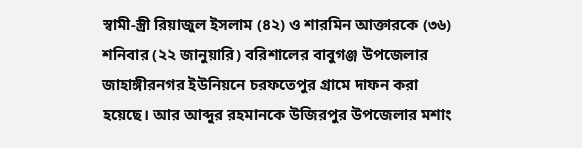স্বামী-স্ত্রী রিয়াজুল ইসলাম (৪২) ও শারমিন আক্তারকে (৩৬) শনিবার (২২ জানুয়ারি) বরিশালের বাবুগঞ্জ উপজেলার জাহাঙ্গীরনগর ইউনিয়নে চরফতেপুর গ্রামে দাফন করা হয়েছে। আর আব্দুর রহমানকে উজিরপুর উপজেলার মশাং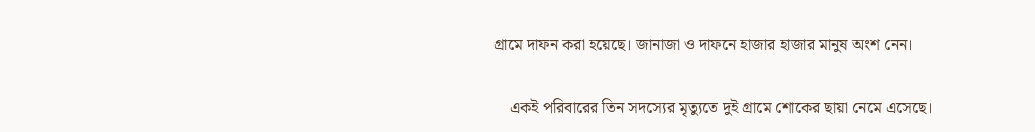গ্রামে দাফন করা হয়েছে। জানাজা ও দাফনে হাজার হাজার মানুষ অংশ নেন।

    একই পরিবারের তিন সদস্যের মৃত্যুতে দুই গ্রামে শোকের ছায়া নেমে এসেছে।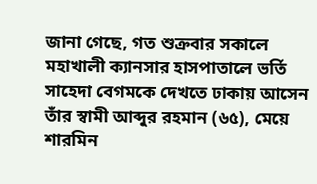জানা গেছে, গত শুক্রবার সকালে মহাখালী ক্যানসার হাসপাতালে ভর্তি সাহেদা বেগমকে দেখতে ঢাকায় আসেন তাঁর স্বামী আব্দুর রহমান (৬৫), মেয়ে শারমিন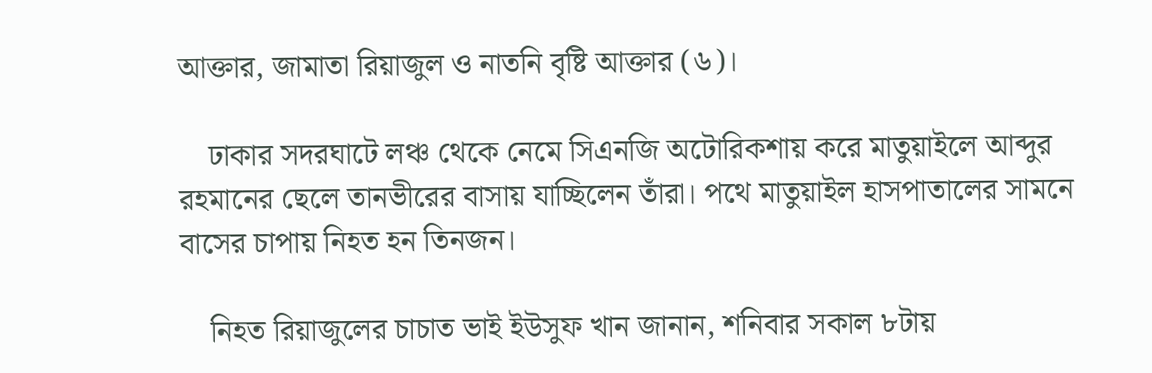আক্তার, জামাতা রিয়াজুল ও নাতনি বৃষ্টি আক্তার (৬)।

    ঢাকার সদরঘাটে লঞ্চ থেকে নেমে সিএনজি অটোরিকশায় করে মাতুয়াইলে আব্দুর রহমানের ছেলে তানভীরের বাসায় যাচ্ছিলেন তাঁরা। পথে মাতুয়াইল হাসপাতালের সামনে বাসের চাপায় নিহত হন তিনজন।

    নিহত রিয়াজুলের চাচাত ভাই ইউসুফ খান জানান, শনিবার সকাল ৮টায়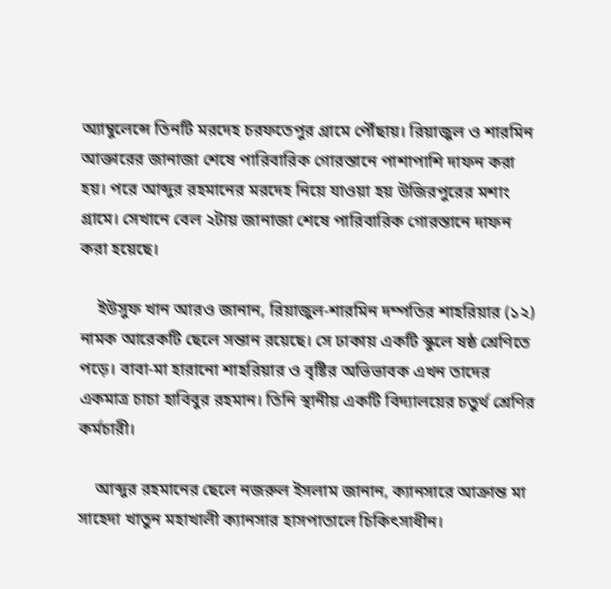অ্যাম্বুলেন্সে তিনটি মরদেহ চরফতেপুর গ্রামে পৌঁছায়। রিয়াজুল ও শারমিন আক্তারের জানাজা শেষে পারিবারিক গোরস্তানে পাশাপাশি দাফন করা হয়। পরে আব্দুর রহমানের মরদেহ নিয়ে যাওয়া হয় উজিরপুরের মশাং গ্রামে। সেখানে বেল ২টায় জানাজা শেষে পারিবারিক গোরস্তানে দাফন করা হয়েছে।

    ইউসুফ খান আরও জানান, রিয়াজুল-শারমিন দম্পতির শাহরিয়ার (১২) নামক আরেকটি ছেলে সন্তান রয়েছে। সে ঢাকায় একটি স্কুলে ষষ্ঠ শ্রেণিতে পড়ে। বাবা-মা হারানো শাহরিয়ার ও বৃষ্টির অভিভাবক এখন তাদের একমাত্র চাচা হাবিবুর রহমান। তিনি স্থানীয় একটি বিদ্যালয়ের চতুর্থ শ্রেণির কর্মচারী।

    আব্দুর রহমানের ছেলে নজরুল ইসলাম জানান, ক্যানসারে আক্রান্ত মা সাহেদা খাতুন মহাখালী ক্যানসার হাসপাতালে চিকিৎসাধীন।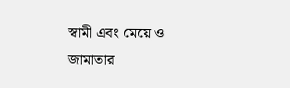স্বামী এবং মেয়ে ও জামাতার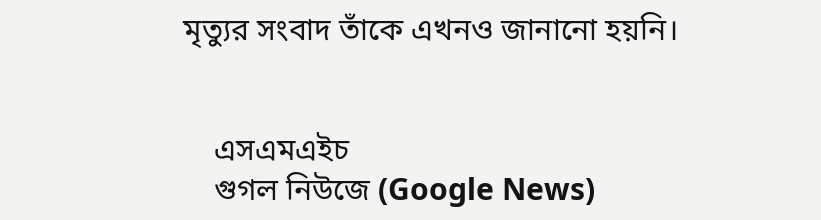মৃত্যুর সংবাদ তাঁকে এখনও জানানো হয়নি।


    এসএমএইচ
    গুগল নিউজে (Google News)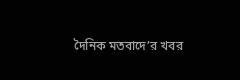দৈনিক মতবাদে’র খবর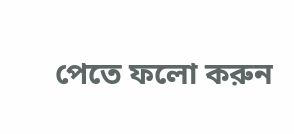পেতে ফলো করুন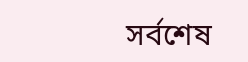সর্বশেষ